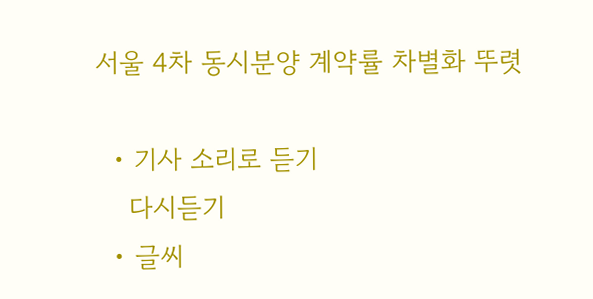서울 4차 동시분양 계약률 차별화 뚜렷

  • 기사 소리로 듣기
    다시듣기
  • 글씨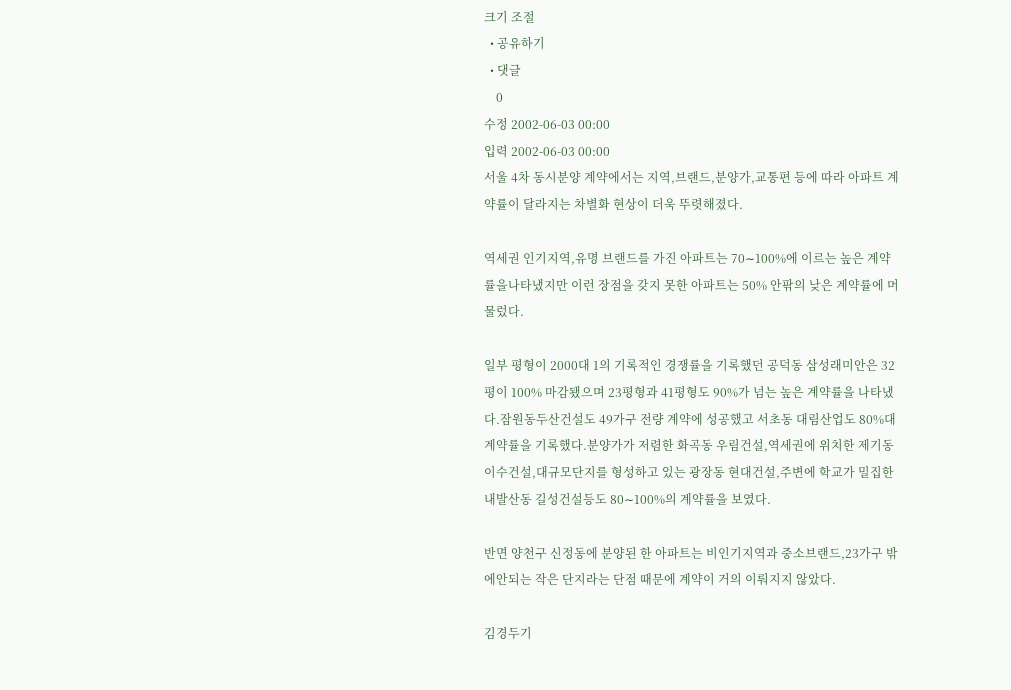크기 조절
  • 공유하기
  • 댓글
    0
수정 2002-06-03 00:00
입력 2002-06-03 00:00
서울 4차 동시분양 계약에서는 지역,브랜드,분양가,교통편 등에 따라 아파트 계약률이 달라지는 차별화 현상이 더욱 뚜렷해졌다.

역세권 인기지역,유명 브랜드를 가진 아파트는 70∼100%에 이르는 높은 계약률을나타냈지만 이런 장점을 갖지 못한 아파트는 50% 안팎의 낮은 계약률에 머물렀다.

일부 평형이 2000대 1의 기록적인 경쟁률을 기록했던 공덕동 삼성래미안은 32평이 100% 마감됐으며 23평형과 41평형도 90%가 넘는 높은 계약률을 나타냈다.잠원동두산건설도 49가구 전량 계약에 성공했고 서초동 대림산업도 80%대 계약률을 기록했다.분양가가 저렴한 화곡동 우림건설,역세권에 위치한 제기동 이수건설,대규모단지를 형성하고 있는 광장동 현대건설,주변에 학교가 밀집한 내발산동 길성건설등도 80∼100%의 계약률을 보였다.

반면 양천구 신정동에 분양된 한 아파트는 비인기지역과 중소브랜드,23가구 밖에안되는 작은 단지라는 단점 때문에 계약이 거의 이뤄지지 않았다.

김경두기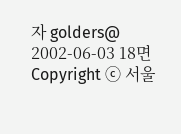자 golders@
2002-06-03 18면
Copyright ⓒ 서울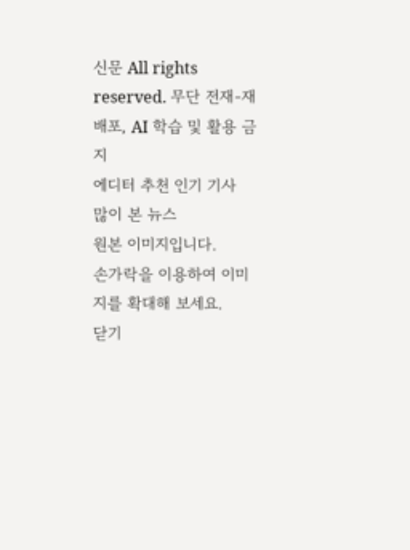신문 All rights reserved. 무단 전재-재배포, AI 학습 및 활용 금지
에디터 추천 인기 기사
많이 본 뉴스
원본 이미지입니다.
손가락을 이용하여 이미지를 확대해 보세요.
닫기